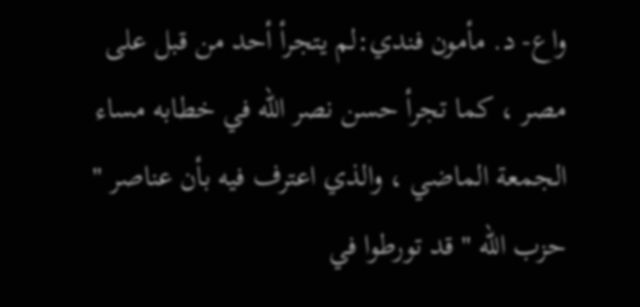واع- د. مأمون فندي:لم يتجرأ أحد من قبل على مصر ، كما تجرأ حسن نصر الله في خطابه مساء الجمعة الماضي ، والذي اعترف فيه بأن عناصر " حزب الله " قد تورطوا في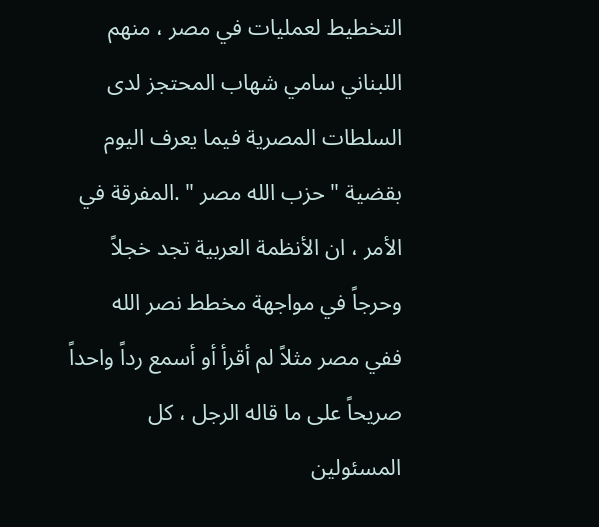التخطيط لعمليات في مصر ، منهم اللبناني سامي شهاب المحتجز لدى السلطات المصرية فيما يعرف اليوم بقضية " حزب الله مصر " .المفرقة في الأمر ، ان الأنظمة العربية تجد خجلاً وحرجاً في مواجهة مخطط نصر الله
ففي مصر مثلاً لم أقرأ أو أسمع رداً واحداً صريحاً على ما قاله الرجل ، كل المسئولين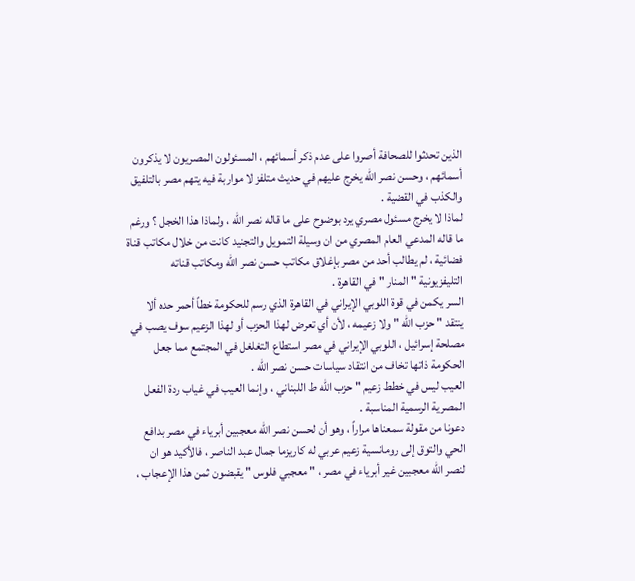الذين تحدثوا للصحافة أصروا على عدم ذكر أسمائهم ، المسئولون المصريون لا يذكرون أسمائهم ، وحسن نصر الله يخرج عليهم في حديث متلفز لا مواربة فيه يتهم مصر بالتلفيق والكذب في القضية .
لماذا لا يخرج مسئول مصري يرد بوضوح على ما قاله نصر الله ، ولماذا هذا الخجل ؟ ورغم ما قاله المدعي العام المصري من ان وسيلة التمويل والتجنيد كانت من خلال مكاتب قناة فضائية ، لم يطالب أحد من مصر بإغلاق مكاتب حسن نصر الله ومكاتب قناته التليفزيونية " المنار " في القاهرة .
السر يكمن في قوة اللوبي الإيراني في القاهرة الذي رسم للحكومة خطاً أحمر حده ألا ينتقد " حزب الله " ولا زعيمه ، لأن أي تعرض لهذا الحزب أو لهذا الزعيم سوف يصب في مصلحة إسرائيل ، اللوبي الإيراني في مصر استطاع التغلغل في المجتمع مما جعل الحكومة ذاتها تخاف من انتقاد سياسات حسن نصر الله .
العيب ليس في خطط زعيم " حزب الله ط اللبناني ، وإنما العيب في غياب ردة الفعل المصرية الرسمية المناسبة .
دعونا من مقولة سمعناها مراراً ، وهو أن لحسن نصر الله معجبين أبرياء في مصر بدافع الحي والتوق إلى رومانسية زعيم عربي له كاريزما جمال عبد الناصر ، فالأكيد هو ان لنصر الله معجبين غير أبرياء في مصر ، " معجبي فلوس " يقبضون ثمن هذا الإعجاب ،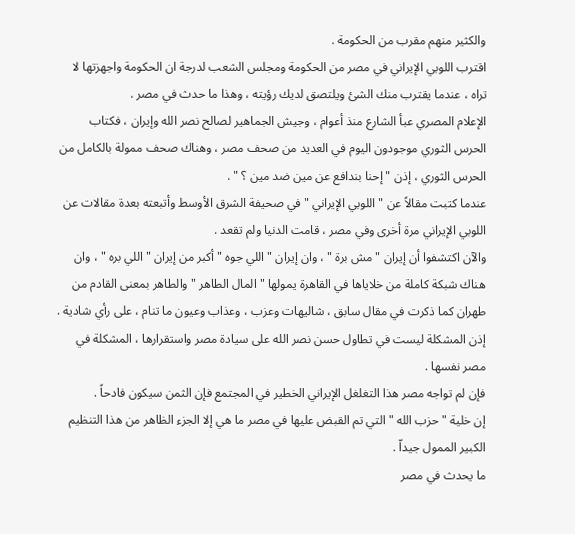والكثير منهم مقرب من الحكومة .
اقترب اللوبي الإيراني في مصر من الحكومة ومجلس الشعب لدرجة ان الحكومة واجهزتها لا تراه ، عندما يقترب منك الشئ ويلتصق لديك رؤيته ، وهذا ما حدث في مصر .
الإعلام المصري عبأ الشارع منذ أعوام ، وجيش الجماهير لصالح نصر الله وإيران ، فكتاب الحرس الثوري موجودون اليوم في العديد من صحف مصر ، وهناك صحف ممولة بالكامل من الحرس الثوري ، إذن " إحنا بندافع عن مين ضد مين ؟ " .
عندما كتبت مقالاً عن " اللوبي الإيراني " في صحيفة الشرق الأوسط وأتبعته بعدة مقالات عن اللوبي الإيراني مرة أخرى وفي مصر ، قامت الدنيا ولم تقعد .
والآن اكتشفوا أن إيران " مش برة " ، وان إيران " اللي جوه " أكبر من إيران " اللي بره " ، وان هناك شبكة كاملة من خلاياها في القاهرة يمولها " المال الطاهر " والطاهر بمعنى القادم من طهران كما ذكرت في مقال سابق ، شاليهات وعزب ، وعذاب وعيون ما تنام ، على رأي شادية .
إذن المشكلة ليست في تطاول حسن نصر الله على سيادة مصر واستقرارها ، المشكلة في مصر نفسها .
فإن لم تواجه مصر هذا التغلغل الإيراني الخطير في المجتمع فإن الثمن سيكون فادحاً .
إن خلية " حزب الله " التي تم القبض عليها في مصر ما هي إلا الجزء الظاهر من هذا التنظيم الكبير الممول جيداّ .
ما يحدث في مصر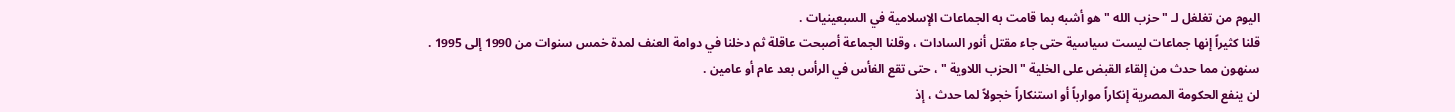اليوم من تغلغل لـ " حزب الله " هو أشبه بما قامت به الجماعات الإسلامية في السبعينيات .
قلنا كثيراً إنها جماعات ليست سياسية حتى جاء مقتل أنور السادات ، وقلنا الجماعة أصبحت عاقلة ثم دخلنا في دوامة العنف لمدة خمس سنوات من 1990 إلى 1995 .
سنهون مما حدث من إلقاء القبض على الخلية " الحزب اللاوية " ، حتى تقع الفأس في الرأس بعد عام أو عامين .
لن ينفع الحكومة المصرية إنكاراً موارباً أو استنكاراً خجولاً لما حدث ، إذ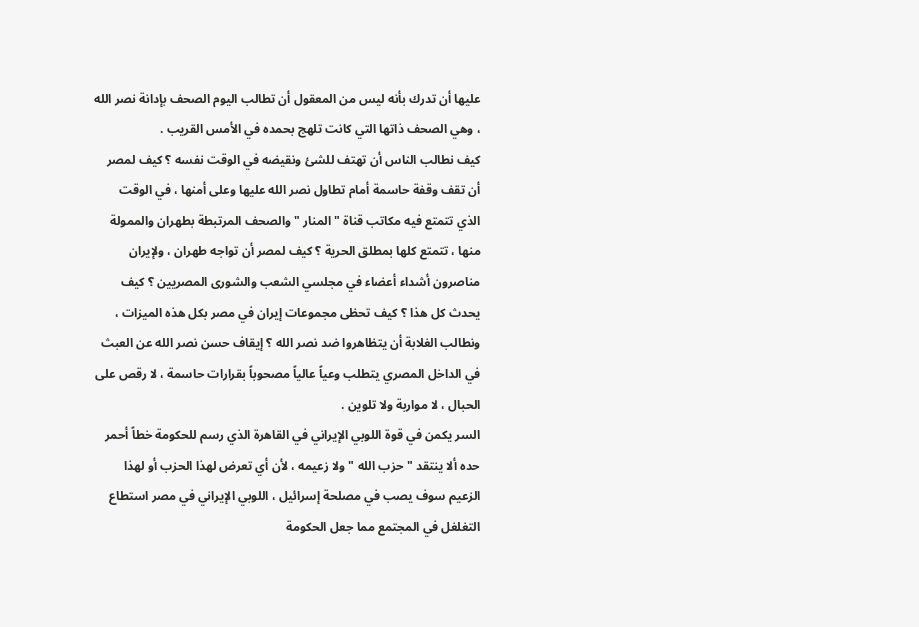عليها أن تدرك بأنه ليس من المعقول أن تطالب اليوم الصحف بإدانة نصر الله ، وهي الصحف ذاتها التي كانت تلهج بحمده في الأمس القريب .
كيف نطالب الناس أن تهتف للشئ ونقيضه في الوقت نفسه ؟ كيف لمصر أن تقف وقفة حاسمة أمام تطاول نصر الله عليها وعلى أمنها ، في الوقت الذي تتمتع فيه مكاتب قناة " المنار " والصحف المرتبطة بطهران والممولة منها ، تتمتع كلها بمطلق الحرية ؟ كيف لمصر أن تواجه طهران ، ولإيران مناصرون أشداء أعضاء في مجلسي الشعب والشورى المصريين ؟ كيف يحدث كل هذا ؟ كيف تحظى مجموعات إيران في مصر بكل هذه الميزات ، ونطالب الغلابة أن يتظاهروا ضد نصر الله ؟ إيقاف حسن نصر الله عن العبث في الداخل المصري يتطلب وعياً عالياً مصحوباً بقرارات حاسمة ، لا رقص على الحبال ، لا مواربة ولا تلوين .
السر يكمن في قوة اللوبي الإيراني في القاهرة الذي رسم للحكومة خطاً أحمر حده ألا ينتقد " حزب الله " ولا زعيمه ، لأن أي تعرض لهذا الحزب أو لهذا الزعيم سوف يصب في مصلحة إسرائيل ، اللوبي الإيراني في مصر استطاع التغلغل في المجتمع مما جعل الحكومة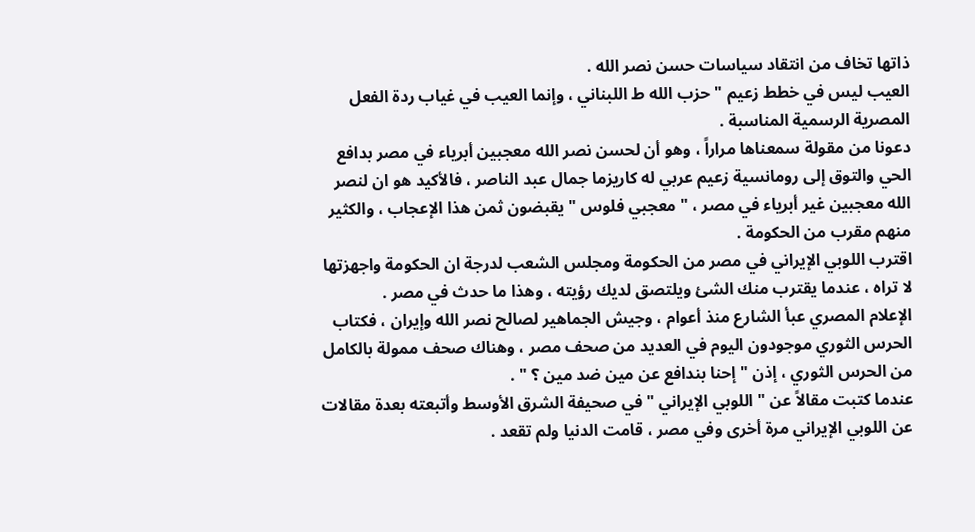ذاتها تخاف من انتقاد سياسات حسن نصر الله .
العيب ليس في خطط زعيم " حزب الله ط اللبناني ، وإنما العيب في غياب ردة الفعل المصرية الرسمية المناسبة .
دعونا من مقولة سمعناها مراراً ، وهو أن لحسن نصر الله معجبين أبرياء في مصر بدافع الحي والتوق إلى رومانسية زعيم عربي له كاريزما جمال عبد الناصر ، فالأكيد هو ان لنصر الله معجبين غير أبرياء في مصر ، " معجبي فلوس " يقبضون ثمن هذا الإعجاب ، والكثير منهم مقرب من الحكومة .
اقترب اللوبي الإيراني في مصر من الحكومة ومجلس الشعب لدرجة ان الحكومة واجهزتها لا تراه ، عندما يقترب منك الشئ ويلتصق لديك رؤيته ، وهذا ما حدث في مصر .
الإعلام المصري عبأ الشارع منذ أعوام ، وجيش الجماهير لصالح نصر الله وإيران ، فكتاب الحرس الثوري موجودون اليوم في العديد من صحف مصر ، وهناك صحف ممولة بالكامل من الحرس الثوري ، إذن " إحنا بندافع عن مين ضد مين ؟ " .
عندما كتبت مقالاً عن " اللوبي الإيراني " في صحيفة الشرق الأوسط وأتبعته بعدة مقالات عن اللوبي الإيراني مرة أخرى وفي مصر ، قامت الدنيا ولم تقعد .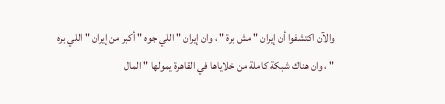والآن اكتشفوا أن إيران " مش برة " ، وان إيران " اللي جوه " أكبر من إيران " اللي بره " ، وان هناك شبكة كاملة من خلاياها في القاهرة يمولها " المال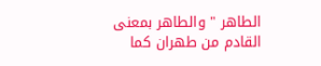الطاهر " والطاهر بمعنى القادم من طهران كما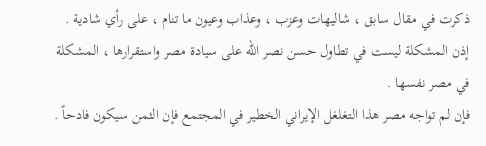ذكرت في مقال سابق ، شاليهات وعزب ، وعذاب وعيون ما تنام ، على رأي شادية .
إذن المشكلة ليست في تطاول حسن نصر الله على سيادة مصر واستقرارها ، المشكلة في مصر نفسها .
فإن لم تواجه مصر هذا التغلغل الإيراني الخطير في المجتمع فإن الثمن سيكون فادحاً .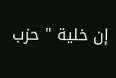إن خلية " حزب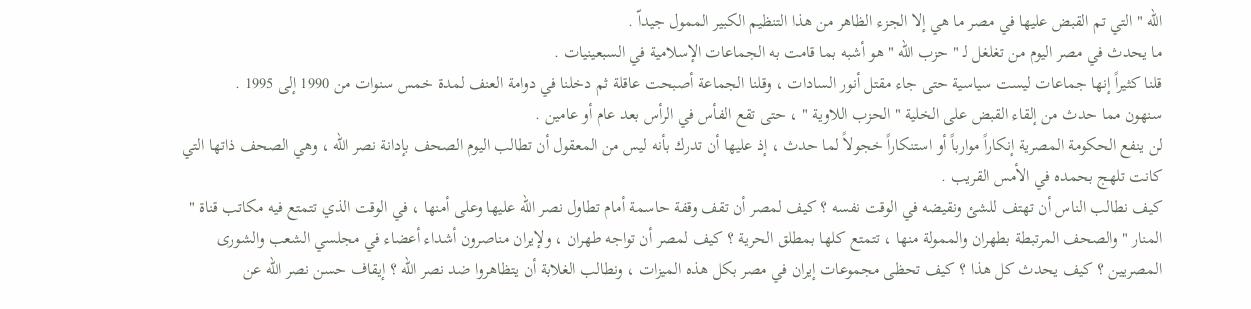الله " التي تم القبض عليها في مصر ما هي إلا الجزء الظاهر من هذا التنظيم الكبير الممول جيداّ .
ما يحدث في مصر اليوم من تغلغل لـ " حزب الله " هو أشبه بما قامت به الجماعات الإسلامية في السبعينيات .
قلنا كثيراً إنها جماعات ليست سياسية حتى جاء مقتل أنور السادات ، وقلنا الجماعة أصبحت عاقلة ثم دخلنا في دوامة العنف لمدة خمس سنوات من 1990 إلى 1995 .
سنهون مما حدث من إلقاء القبض على الخلية " الحزب اللاوية " ، حتى تقع الفأس في الرأس بعد عام أو عامين .
لن ينفع الحكومة المصرية إنكاراً موارباً أو استنكاراً خجولاً لما حدث ، إذ عليها أن تدرك بأنه ليس من المعقول أن تطالب اليوم الصحف بإدانة نصر الله ، وهي الصحف ذاتها التي كانت تلهج بحمده في الأمس القريب .
كيف نطالب الناس أن تهتف للشئ ونقيضه في الوقت نفسه ؟ كيف لمصر أن تقف وقفة حاسمة أمام تطاول نصر الله عليها وعلى أمنها ، في الوقت الذي تتمتع فيه مكاتب قناة " المنار " والصحف المرتبطة بطهران والممولة منها ، تتمتع كلها بمطلق الحرية ؟ كيف لمصر أن تواجه طهران ، ولإيران مناصرون أشداء أعضاء في مجلسي الشعب والشورى المصريين ؟ كيف يحدث كل هذا ؟ كيف تحظى مجموعات إيران في مصر بكل هذه الميزات ، ونطالب الغلابة أن يتظاهروا ضد نصر الله ؟ إيقاف حسن نصر الله عن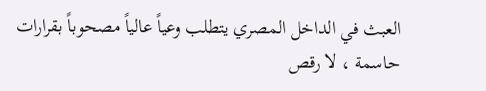العبث في الداخل المصري يتطلب وعياً عالياً مصحوباً بقرارات حاسمة ، لا رقص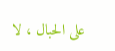على الحبال ، لا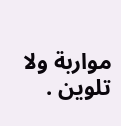مواربة ولا تلوين .